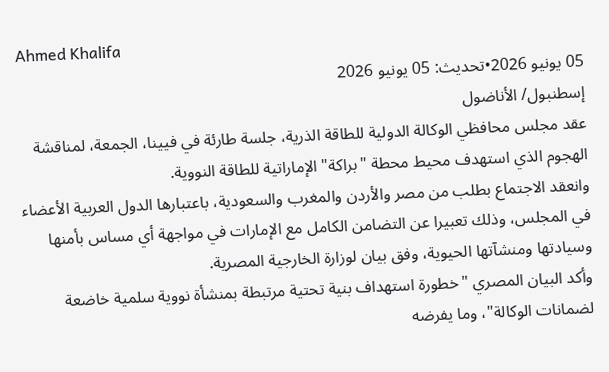Ahmed Khalifa
05 يونيو 2026•تحديث: 05 يونيو 2026
إسطنبول/ الأناضول
عقد مجلس محافظي الوكالة الدولية للطاقة الذرية، جلسة طارئة في فيينا، الجمعة، لمناقشة الهجوم الذي استهدف محيط محطة "براكة" الإماراتية للطاقة النووية.
وانعقد الاجتماع بطلب من مصر والأردن والمغرب والسعودية، باعتبارها الدول العربية الأعضاء في المجلس، وذلك تعبيرا عن التضامن الكامل مع الإمارات في مواجهة أي مساس بأمنها وسيادتها ومنشآتها الحيوية، وفق بيان لوزارة الخارجية المصرية.
وأكد البيان المصري "خطورة استهداف بنية تحتية مرتبطة بمنشأة نووية سلمية خاضعة لضمانات الوكالة"، وما يفرضه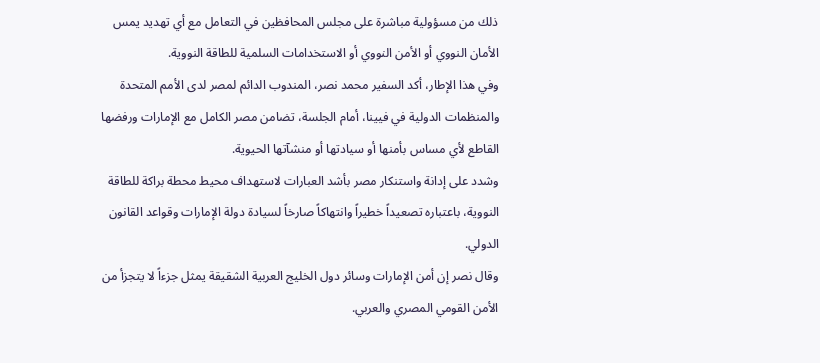ذلك من مسؤولية مباشرة على مجلس المحافظين في التعامل مع أي تهديد يمس الأمان النووي أو الأمن النووي أو الاستخدامات السلمية للطاقة النووية.
وفي هذا الإطار، أكد السفير محمد نصر، المندوب الدائم لمصر لدى الأمم المتحدة والمنظمات الدولية في فيينا، أمام الجلسة، تضامن مصر الكامل مع الإمارات ورفضها القاطع لأي مساس بأمنها أو سيادتها أو منشآتها الحيوية.
وشدد على إدانة واستنكار مصر بأشد العبارات لاستهداف محيط محطة براكة للطاقة النووية، باعتباره تصعيداً خطيراً وانتهاكاً صارخاً لسيادة دولة الإمارات وقواعد القانون الدولي.
وقال نصر إن أمن الإمارات وسائر دول الخليج العربية الشقيقة يمثل جزءاً لا يتجزأ من الأمن القومي المصري والعربي.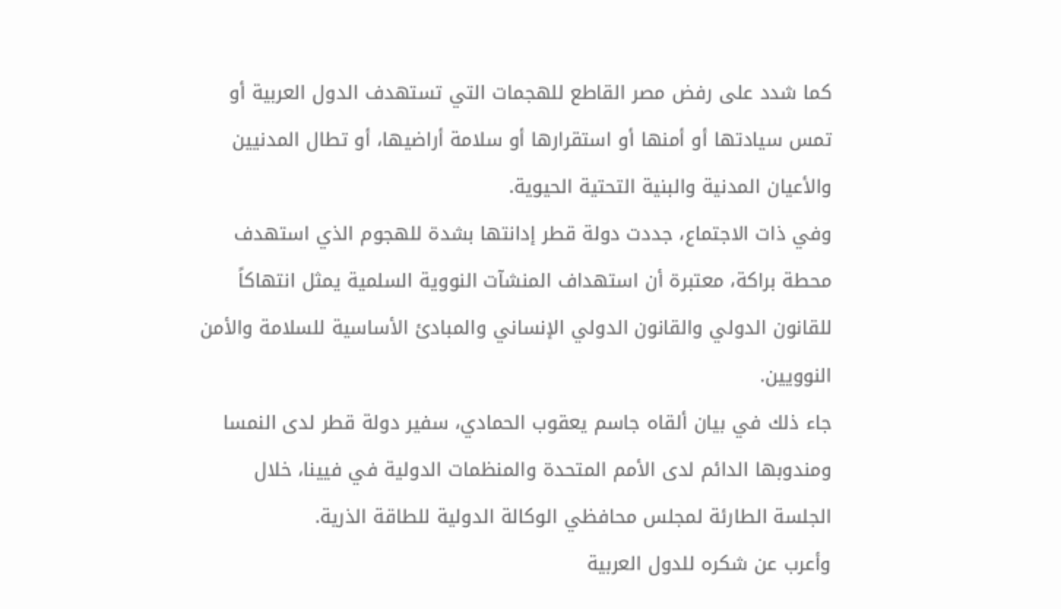كما شدد على رفض مصر القاطع للهجمات التي تستهدف الدول العربية أو تمس سيادتها أو أمنها أو استقرارها أو سلامة أراضيها، أو تطال المدنيين والأعيان المدنية والبنية التحتية الحيوية.
وفي ذات الاجتماع، جددت دولة قطر إدانتها بشدة للهجوم الذي استهدف محطة براكة، معتبرة أن استهداف المنشآت النووية السلمية يمثل انتهاكاً للقانون الدولي والقانون الدولي الإنساني والمبادئ الأساسية للسلامة والأمن النوويين.
جاء ذلك في بيان ألقاه جاسم يعقوب الحمادي، سفير دولة قطر لدى النمسا ومندوبها الدائم لدى الأمم المتحدة والمنظمات الدولية في فيينا، خلال الجلسة الطارئة لمجلس محافظي الوكالة الدولية للطاقة الذرية.
وأعرب عن شكره للدول العربية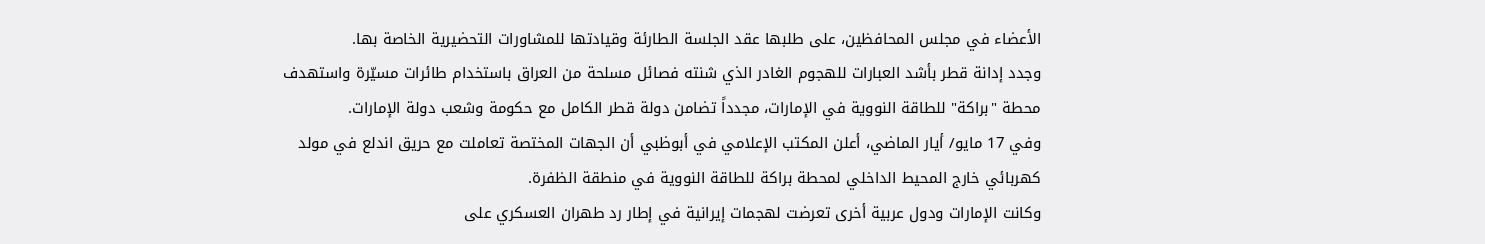الأعضاء في مجلس المحافظين، على طلبها عقد الجلسة الطارئة وقيادتها للمشاورات التحضيرية الخاصة بها.
وجدد إدانة قطر بأشد العبارات للهجوم الغادر الذي شنته فصائل مسلحة من العراق باستخدام طائرات مسيّرة واستهدف محطة "براكة" للطاقة النووية في الإمارات، مجدداً تضامن دولة قطر الكامل مع حكومة وشعب دولة الإمارات.
وفي 17 مايو/ أيار الماضي، أعلن المكتب الإعلامي في أبوظبي أن الجهات المختصة تعاملت مع حريق اندلع في مولد كهربائي خارج المحيط الداخلي لمحطة براكة للطاقة النووية في منطقة الظفرة.
وكانت الإمارات ودول عربية أخرى تعرضت لهجمات إيرانية في إطار رد طهران العسكري على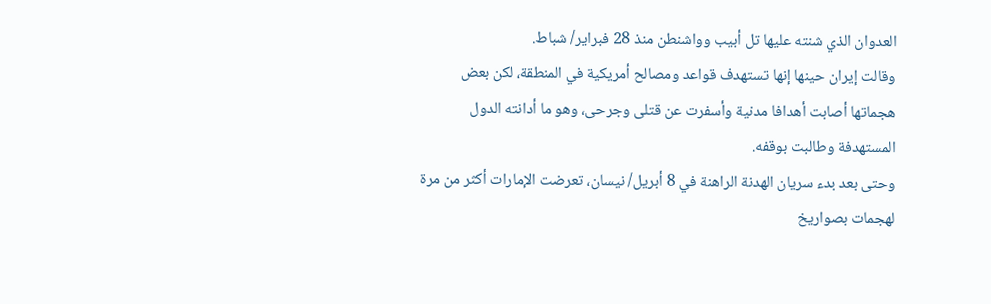العدوان الذي شنته عليها تل أبيب وواشنطن منذ 28 فبراير/ شباط.
وقالت إيران حينها إنها تستهدف قواعد ومصالح أمريكية في المنطقة، لكن بعض هجماتها أصابت أهدافا مدنية وأسفرت عن قتلى وجرحى، وهو ما أدانته الدول المستهدفة وطالبت بوقفه.
وحتى بعد بدء سريان الهدنة الراهنة في 8 أبريل/ نيسان، تعرضت الإمارات أكثر من مرة لهجمات بصواريخ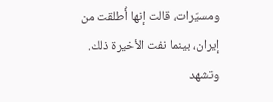ومسيّرات، قالت إنها أُطلقت من إيران، بينما نفت الأخيرة ذلك.
وتشهد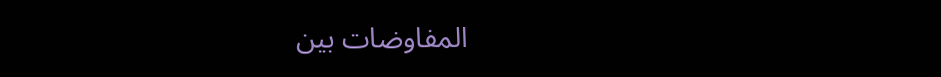المفاوضات بين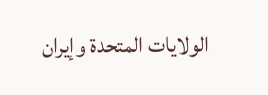الولايات المتحدة وإيران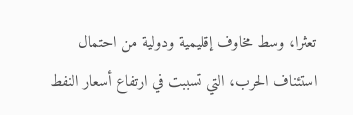تعثرا، وسط مخاوف إقليمية ودولية من احتمال استئناف الحرب، التي تسببت في ارتفاع أسعار النفط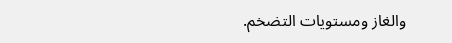والغاز ومستويات التضخم.